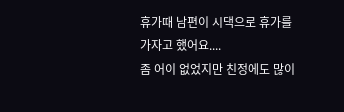휴가때 남편이 시댁으로 휴가를 가자고 했어요....
좀 어이 없었지만 친정에도 많이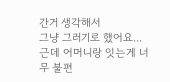간거 생각해서
그냥 그러기로 했어요...
근데 어머니랑 잇는게 너무 불편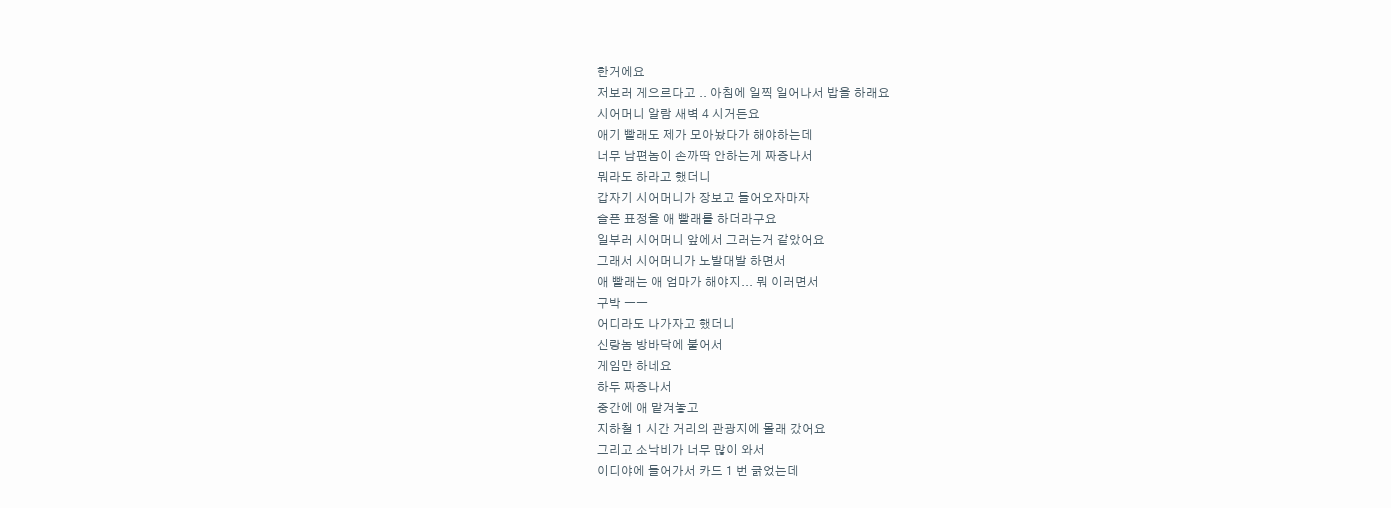한거에요
저보러 게으르다고 .. 아침에 일찍 일어나서 밥을 하래요
시어머니 알람 새벽 4 시거든요
애기 빨래도 제가 모아놨다가 해야하는데
너무 남편놈이 손까딱 안하는게 짜증나서
뭐라도 하라고 했더니
갑자기 시어머니가 장보고 들어오자마자
슬픈 표정을 애 빨래를 하더라구요
일부러 시어머니 앞에서 그러는거 같았어요
그래서 시어머니가 노발대발 하면서
애 빨래는 애 엄마가 해야지... 뭐 이러면서
구박 ㅡㅡ
어디라도 나가자고 했더니
신랑놈 방바닥에 붙어서
게임만 하네요
하두 짜증나서
중간에 애 맡겨놓고
지하철 1 시간 거리의 관광지에 몰래 갔어요
그리고 소낙비가 너무 많이 와서
이디야에 들어가서 카드 1 번 긁었는데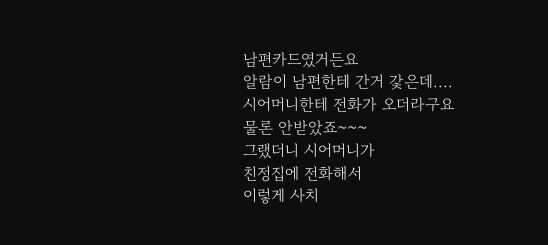남편카드였거든요
알람이 남편한테 간거 갗은데....
시어머니한테 전화가 오더라구요
물론 안받았죠~~~
그랬더니 시어머니가
친정집에 전화해서
이렇게 사치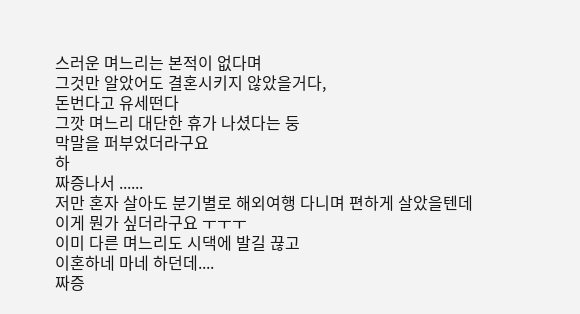스러운 며느리는 본적이 없다며
그것만 알았어도 결혼시키지 않았을거다,
돈번다고 유세떤다
그깟 며느리 대단한 휴가 나셨다는 둥
막말을 퍼부었더라구요
하
짜증나서 ......
저만 혼자 살아도 분기별로 해외여행 다니며 편하게 살았을텐데
이게 뭔가 싶더라구요 ㅜㅜㅜ
이미 다른 며느리도 시댁에 발길 끊고
이혼하네 마네 하던데....
짜증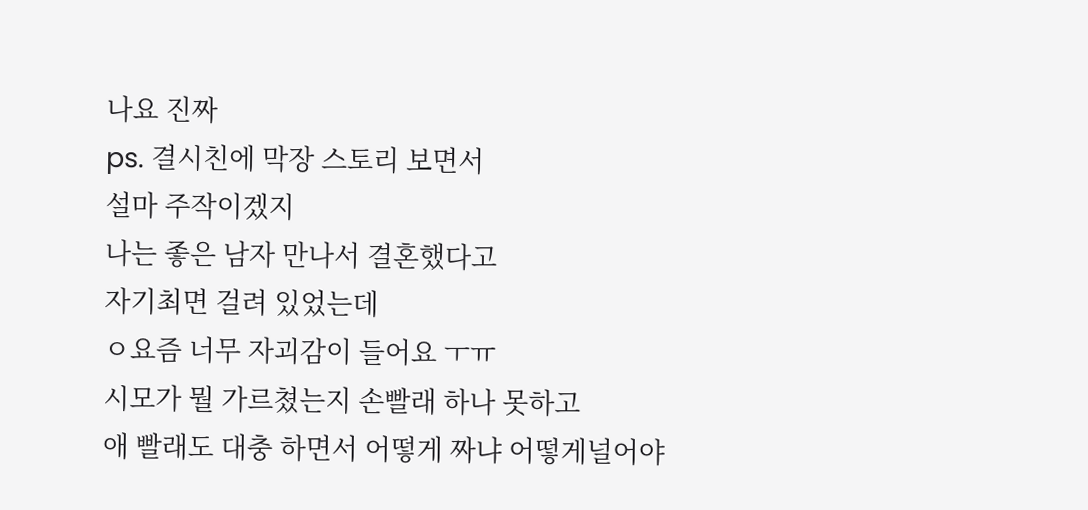나요 진짜
ps. 결시친에 막장 스토리 보면서
설마 주작이겠지
나는 좋은 남자 만나서 결혼했다고
자기최면 걸려 있었는데
ㅇ요즘 너무 자괴감이 들어요 ㅜㅠ
시모가 뭘 가르쳤는지 손빨래 하나 못하고
애 빨래도 대충 하면서 어떻게 짜냐 어떻게널어야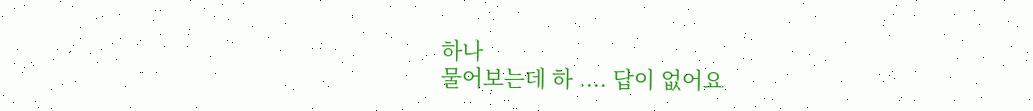하나
물어보는데 하 .... 답이 없어요